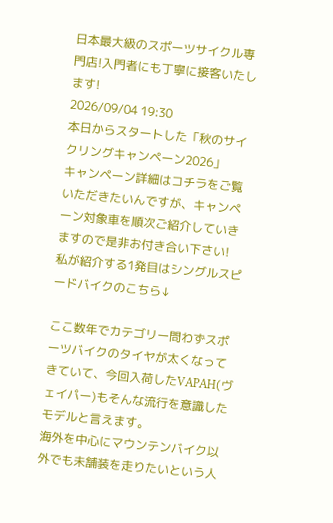日本最大級のスポーツサイクル専門店!入門者にも丁寧に接客いたします!
2026/09/04 19:30
本日からスタートした「秋のサイクリングキャンペーン2026」
キャンペーン詳細はコチラをご覧いただきたいんですが、キャンペーン対象車を順次ご紹介していきますので是非お付き合い下さい!
私が紹介する1発目はシングルスピードバイクのこちら↓

ここ数年でカテゴリー問わずスポーツバイクのタイヤが太くなってきていて、今回入荷したVAPAH(ヴェイパー)もそんな流行を意識したモデルと言えます。
海外を中心にマウンテンバイク以外でも未舗装を走りたいという人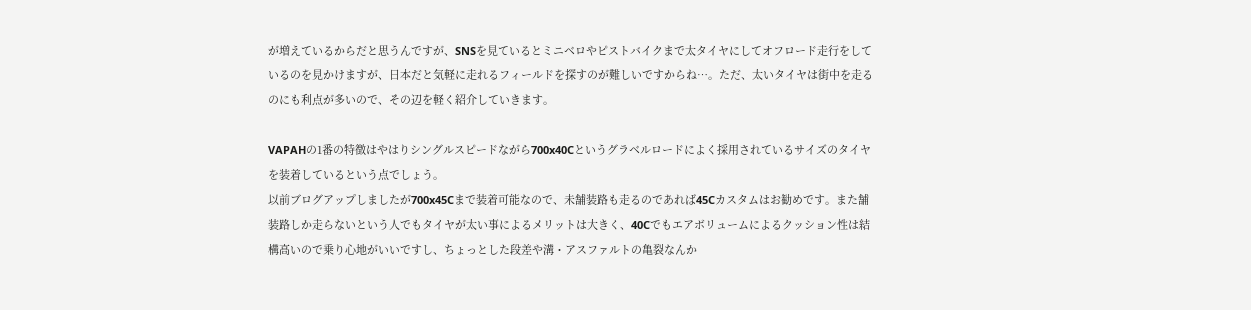が増えているからだと思うんですが、SNSを見ているとミニベロやピストバイクまで太タイヤにしてオフロード走行をしているのを見かけますが、日本だと気軽に走れるフィールドを探すのが難しいですからね…。ただ、太いタイヤは街中を走るのにも利点が多いので、その辺を軽く紹介していきます。

VAPAHの1番の特徴はやはりシングルスピードながら700x40Cというグラベルロードによく採用されているサイズのタイヤを装着しているという点でしょう。
以前ブログアップしましたが700x45Cまで装着可能なので、未舗装路も走るのであれば45Cカスタムはお勧めです。また舗装路しか走らないという人でもタイヤが太い事によるメリットは大きく、40Cでもエアボリュームによるクッション性は結構高いので乗り心地がいいですし、ちょっとした段差や溝・アスファルトの亀裂なんか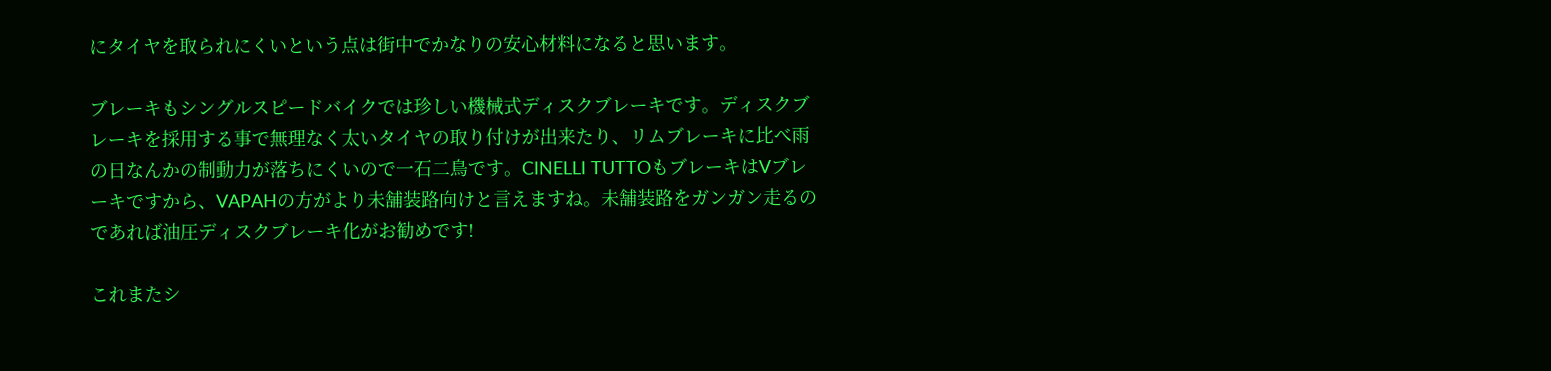にタイヤを取られにくいという点は街中でかなりの安心材料になると思います。

ブレーキもシングルスピードバイクでは珍しい機械式ディスクブレーキです。ディスクブレーキを採用する事で無理なく太いタイヤの取り付けが出来たり、リムブレーキに比べ雨の日なんかの制動力が落ちにくいので一石二鳥です。CINELLI TUTTOもブレーキはVブレーキですから、VAPAHの方がより未舗装路向けと言えますね。未舗装路をガンガン走るのであれば油圧ディスクブレーキ化がお勧めです!

これまたシ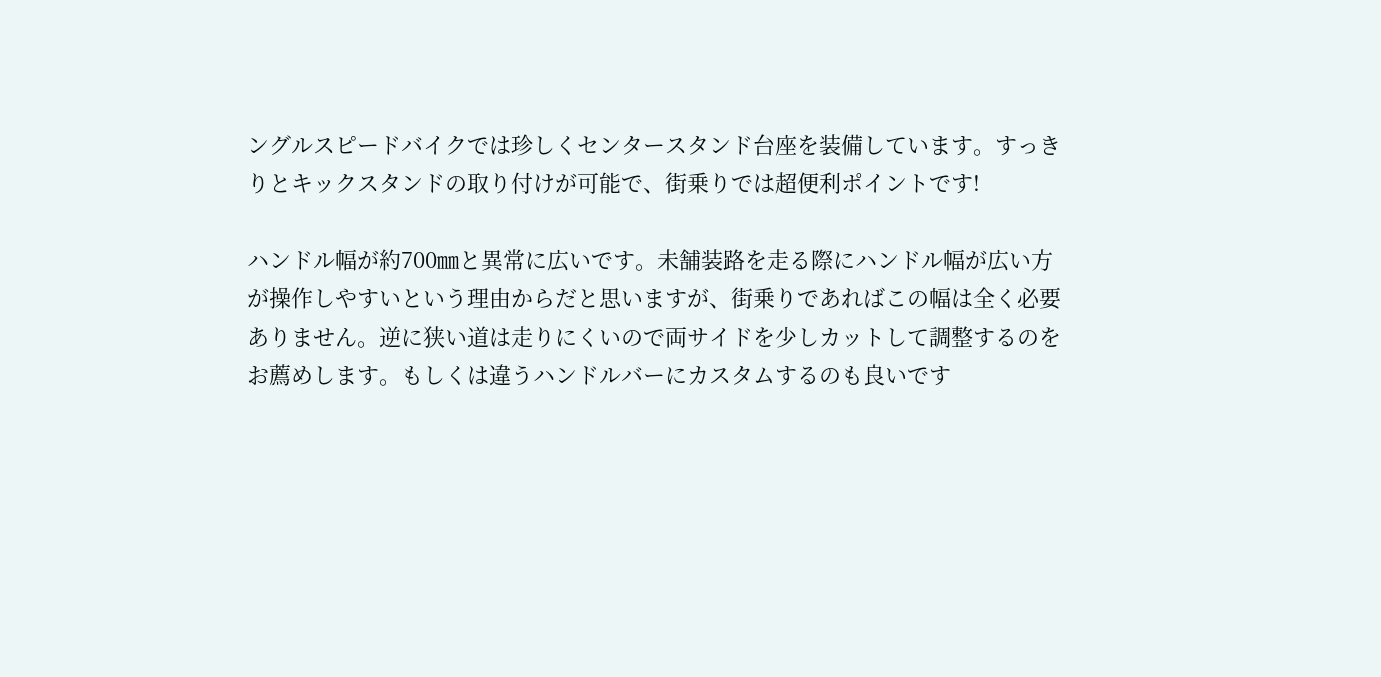ングルスピードバイクでは珍しくセンタースタンド台座を装備しています。すっきりとキックスタンドの取り付けが可能で、街乗りでは超便利ポイントです!

ハンドル幅が約700㎜と異常に広いです。未舗装路を走る際にハンドル幅が広い方が操作しやすいという理由からだと思いますが、街乗りであればこの幅は全く必要ありません。逆に狭い道は走りにくいので両サイドを少しカットして調整するのをお薦めします。もしくは違うハンドルバーにカスタムするのも良いです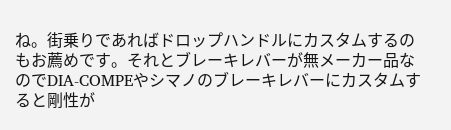ね。街乗りであればドロップハンドルにカスタムするのもお薦めです。それとブレーキレバーが無メーカー品なのでDIA-COMPEやシマノのブレーキレバーにカスタムすると剛性が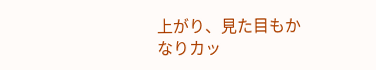上がり、見た目もかなりカッ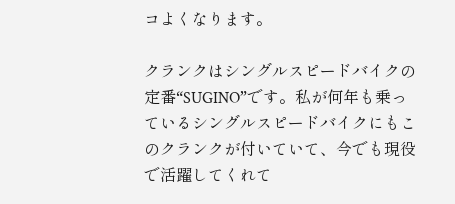コよくなります。

クランクはシングルスピードバイクの定番“SUGINO”です。私が何年も乗っているシングルスピードバイクにもこのクランクが付いていて、今でも現役で活躍してくれて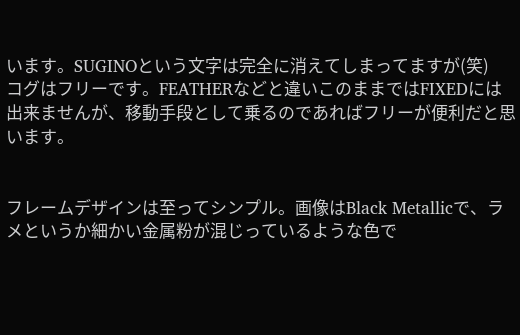います。SUGINOという文字は完全に消えてしまってますが(笑)
コグはフリーです。FEATHERなどと違いこのままではFIXEDには出来ませんが、移動手段として乗るのであればフリーが便利だと思います。


フレームデザインは至ってシンプル。画像はBlack Metallicで、ラメというか細かい金属粉が混じっているような色で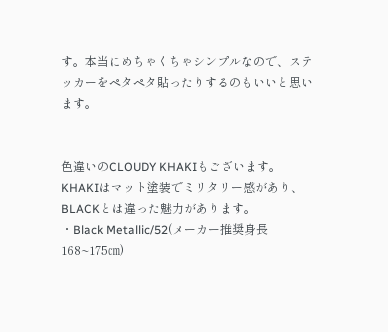す。本当にめちゃくちゃシンプルなので、ステッカーをペタペタ貼ったりするのもいいと思います。


色違いのCLOUDY KHAKIもございます。
KHAKIはマット塗装でミリタリー感があり、BLACKとは違った魅力があります。
・Black Metallic/52(メーカー推奨身長168~175㎝)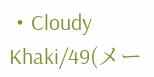・Cloudy Khaki/49(メー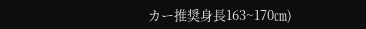カー推奨身長163~170㎝)